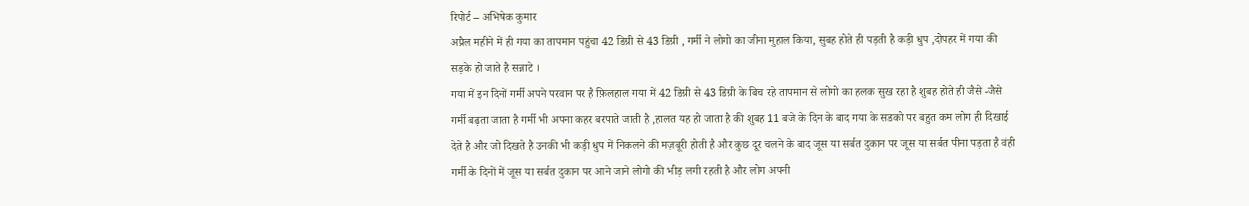रिपोर्ट – अभिषेक कुमार
अप्रैल महीने में ही गया का तापमान पहुंचा 42 डिग्री से 43 डिग्री , गर्मी ने लोगो का जीना मुहाल किया, सुबह होते ही पड़ती है कड़ी धुप ,दोपहर में गया की सड़के हो जाते है सन्नाटे ।
गया में इन दिनों गर्मी अपने परवान पर है फ़िलहाल गया में 42 डिग्री से 43 डिग्री के बिच रहे तापमान से लोगो का हलक सुख रहा है शुबह होते ही जैसे -जैसे गर्मी बढ़ता जाता है गर्मी भी अपना कहर बरपाते जाती है ,हालत यह हो जाता है की शुबह 11 बजे के दिन के बाद गया के सडको पर बहुत कम लोग ही दिखाई देते है और जो दिखते है उनकी भी कड़ी धुप में निकलने की मज़बूरी होती है और कुछ दूर चलने के बाद जूस या सर्बत दुकान पर जूस या सर्बत पीना पड़ता है वंही गर्मी के दिनों में जूस या सर्बत दुकान पर आने जाने लोगो की भीड़ लगी रहती है और लोग अपनी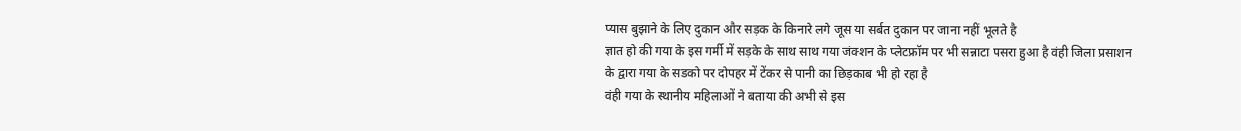प्यास बुझाने के लिए दुकान और सड़क के किनारे लगे जूस या सर्बत दुकान पर जाना नहीं भूलते है
ज्ञात हो की गया के इस गर्मी में सड़के के साथ साथ गया जंक्शन के प्लेटफ्रॉम पर भी सन्नाटा पसरा हुआ है वंही जिला प्रसाशन के द्वारा गया के सडको पर दोपहर में टेंकर से पानी का छिड़काब भी हो रहा है
वंही गया के स्थानीय महिलाओं ने बताया की अभी से इस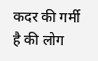कदर की गर्मी है की लोग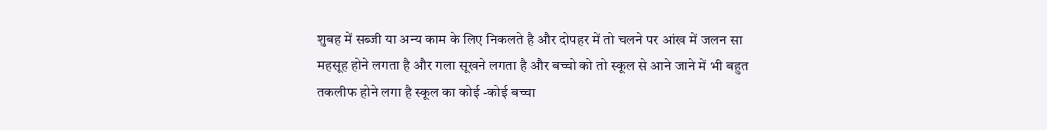शुबह में सब्जी या अन्य काम के लिए निकलते है और दोपहर में तो चलने पर आंख में जलन सा महसूह होने लगता है और गला सूखने लगता है और बच्चो को तो स्कूल से आने जाने में भी बहुत तकलीफ होने लगा है स्कूल का कोई -कोई बच्चा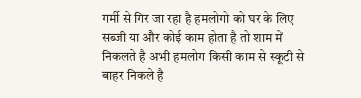गर्मी से गिर जा रहा है हमलोगो को घर के लिए सब्जी या और कोई काम होता है तो शाम में निकलते है अभी हमलोग किसी काम से स्कूटी से बाहर निकले है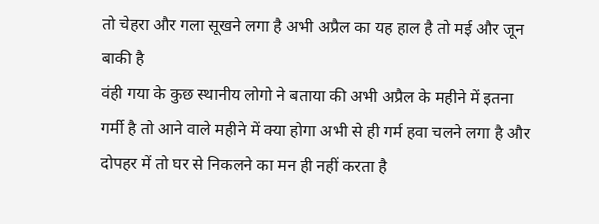तो चेहरा और गला सूखने लगा है अभी अप्रैल का यह हाल है तो मई और जून बाकी है
वंही गया के कुछ स्थानीय लोगो ने बताया की अभी अप्रैल के महीने में इतना गर्मी है तो आने वाले महीने में क्या होगा अभी से ही गर्म हवा चलने लगा है और दोपहर में तो घर से निकलने का मन ही नहीं करता है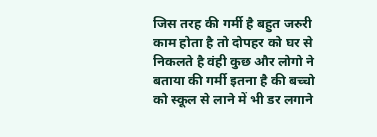जिस तरह की गर्मी है बहुत जरुरी काम होता है तो दोपहर को घर से निकलते है वंही कुछ और लोगो ने बताया की गर्मी इतना है की बच्चो को स्कूल से लाने में भी डर लगाने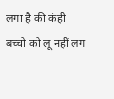लगा है की कंही बच्चो को लू नहीं लग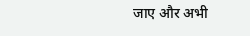जाए और अभी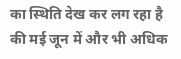का स्थिति देख कर लग रहा है की मई जून में और भी अधिक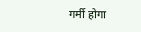गर्मी होगा